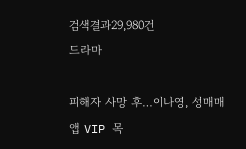검색결과29,980건
드라마

피해자 사망 후…이나영, 성매매 앱 VIP 목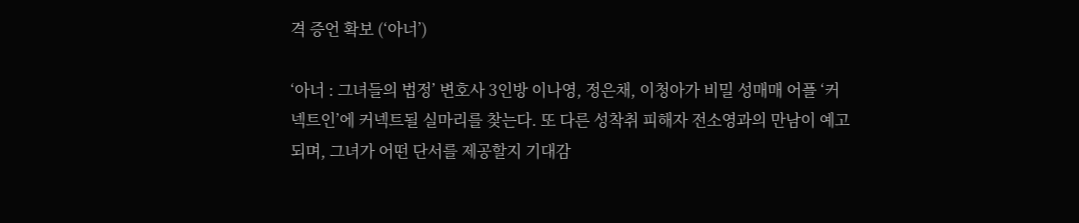격 증언 확보 (‘아너’)

‘아너 : 그녀들의 법정’ 변호사 3인방 이나영, 정은채, 이청아가 비밀 성매매 어플 ‘커넥트인’에 커넥트될 실마리를 찾는다. 또 다른 성착취 피해자 전소영과의 만남이 예고되며, 그녀가 어떤 단서를 제공할지 기대감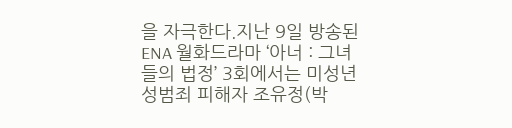을 자극한다.지난 9일 방송된 ENA 월화드라마 ‘아너 : 그녀들의 법정’ 3회에서는 미성년 성범죄 피해자 조유정(박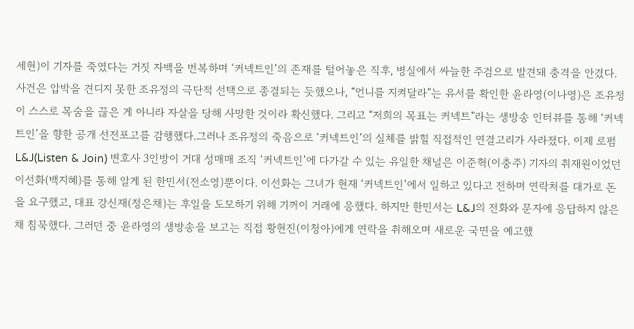세현)이 기자를 죽였다는 거짓 자백을 번복하며 ‘커넥트인’의 존재를 털어놓은 직후, 병실에서 싸늘한 주검으로 발견돼 충격을 안겼다. 사건은 압박을 견디지 못한 조유정의 극단적 선택으로 종결되는 듯했으나, “언니를 지켜달라”는 유서를 확인한 윤라영(이나영)은 조유정이 스스로 목숨을 끊은 게 아니라 자살을 당해 사망한 것이라 확신했다. 그리고 “저희의 목표는 커넥트”라는 생방송 인터뷰를 통해 ‘커넥트인’을 향한 공개 선전포고를 감행했다.그러나 조유정의 죽음으로 ‘커넥트인’의 실체를 밝힐 직접적인 연결고리가 사라졌다. 이제 로펌 L&J(Listen & Join) 변호사 3인방이 거대 성매매 조직 ‘커넥트인’에 다가갈 수 있는 유일한 채널은 이준혁(이충주) 기자의 취재원이었던 이선화(백지혜)를 통해 알게 된 한민서(전소영)뿐이다. 이선화는 그녀가 현재 ‘커넥트인’에서 일하고 있다고 전하며 연락처를 대가로 돈을 요구했고, 대표 강신재(정은채)는 후일을 도모하기 위해 기꺼이 거래에 응했다. 하지만 한민서는 L&J의 전화와 문자에 응답하지 않은 채 침묵했다. 그러던 중 윤라영의 생방송을 보고는 직접 황현진(이청아)에게 연락을 취해오며 새로운 국면을 예고했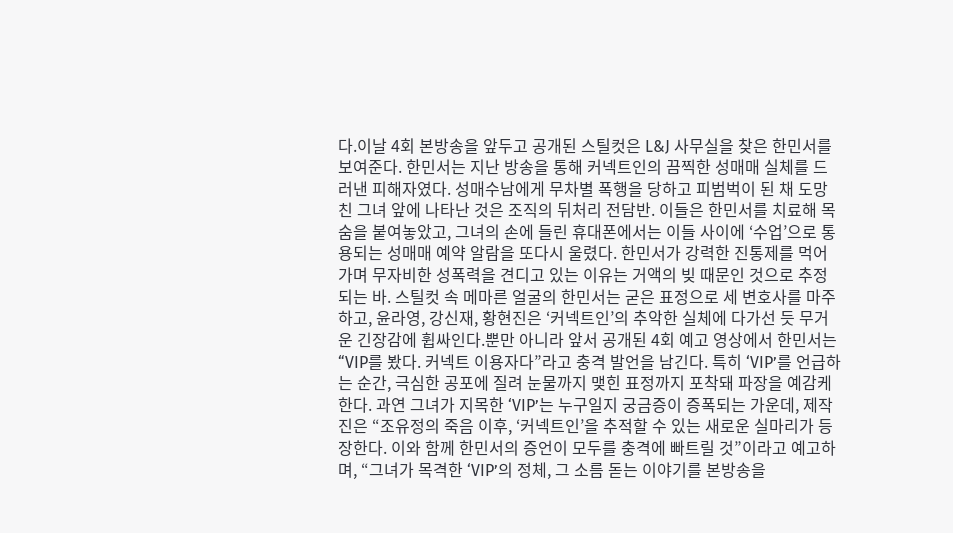다.이날 4회 본방송을 앞두고 공개된 스틸컷은 L&J 사무실을 찾은 한민서를 보여준다. 한민서는 지난 방송을 통해 커넥트인의 끔찍한 성매매 실체를 드러낸 피해자였다. 성매수남에게 무차별 폭행을 당하고 피범벅이 된 채 도망친 그녀 앞에 나타난 것은 조직의 뒤처리 전담반. 이들은 한민서를 치료해 목숨을 붙여놓았고, 그녀의 손에 들린 휴대폰에서는 이들 사이에 ‘수업’으로 통용되는 성매매 예약 알람을 또다시 울렸다. 한민서가 강력한 진통제를 먹어가며 무자비한 성폭력을 견디고 있는 이유는 거액의 빚 때문인 것으로 추정되는 바. 스틸컷 속 메마른 얼굴의 한민서는 굳은 표정으로 세 변호사를 마주하고, 윤라영, 강신재, 황현진은 ‘커넥트인’의 추악한 실체에 다가선 듯 무거운 긴장감에 휩싸인다.뿐만 아니라 앞서 공개된 4회 예고 영상에서 한민서는 “VIP를 봤다. 커넥트 이용자다”라고 충격 발언을 남긴다. 특히 ‘VIP’를 언급하는 순간, 극심한 공포에 질려 눈물까지 맺힌 표정까지 포착돼 파장을 예감케 한다. 과연 그녀가 지목한 ‘VIP’는 누구일지 궁금증이 증폭되는 가운데, 제작진은 “조유정의 죽음 이후, ‘커넥트인’을 추적할 수 있는 새로운 실마리가 등장한다. 이와 함께 한민서의 증언이 모두를 충격에 빠트릴 것”이라고 예고하며, “그녀가 목격한 ‘VIP’의 정체, 그 소름 돋는 이야기를 본방송을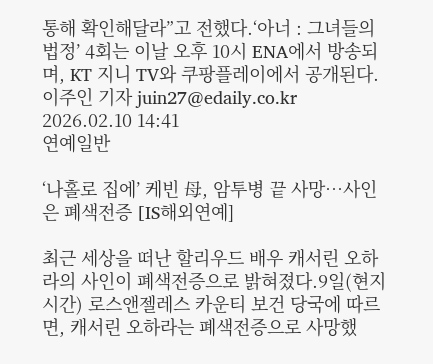통해 확인해달라”고 전했다.‘아너 : 그녀들의 법정’ 4회는 이날 오후 10시 ENA에서 방송되며, KT 지니 TV와 쿠팡플레이에서 공개된다.이주인 기자 juin27@edaily.co.kr 2026.02.10 14:41
연예일반

‘나홀로 집에’ 케빈 母, 암투병 끝 사망…사인은 폐색전증 [IS해외연예]

최근 세상을 떠난 할리우드 배우 캐서린 오하라의 사인이 폐색전증으로 밝혀졌다.9일(현지시간) 로스앤젤레스 카운티 보건 당국에 따르면, 캐서린 오하라는 폐색전증으로 사망했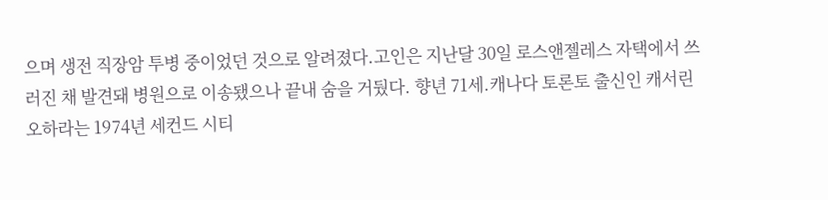으며 생전 직장암 투병 중이었던 것으로 알려졌다.고인은 지난달 30일 로스앤젤레스 자택에서 쓰러진 채 발견돼 병원으로 이송됐으나 끝내 숨을 거뒀다. 향년 71세.캐나다 토론토 출신인 캐서린 오하라는 1974년 세컨드 시티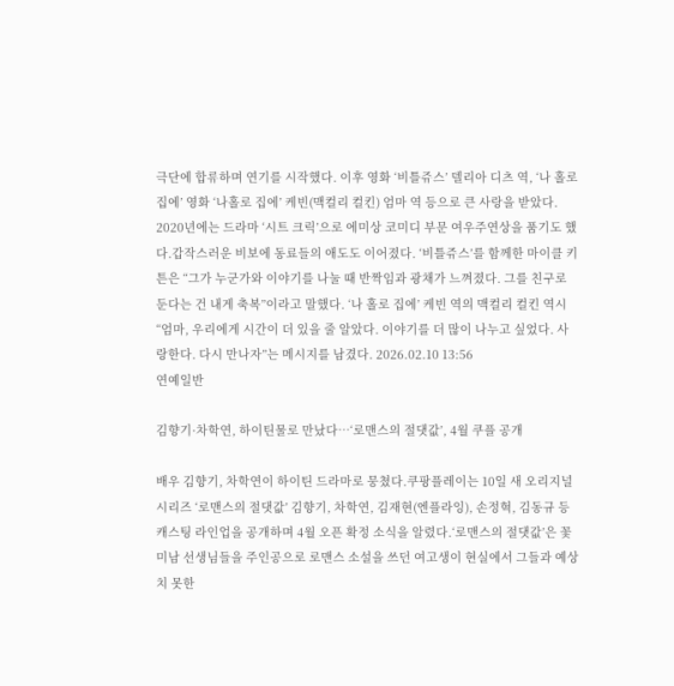극단에 합류하며 연기를 시작했다. 이후 영화 ‘비틀쥬스’ 델리아 디츠 역, ‘나 홀로 집에’ 영화 ‘나홀로 집에’ 케빈(맥컬리 컬킨) 엄마 역 등으로 큰 사랑을 받았다. 2020년에는 드라마 ‘시트 크릭’으로 에미상 코미디 부문 여우주연상을 품기도 했다.갑작스러운 비보에 동료들의 애도도 이어졌다. ‘비틀쥬스’를 함께한 마이클 키튼은 “그가 누군가와 이야기를 나눌 때 반짝임과 광채가 느껴졌다. 그를 친구로 둔다는 건 내게 축복”이라고 말했다. ‘나 홀로 집에’ 케빈 역의 맥컬리 컬킨 역시 “엄마, 우리에게 시간이 더 있을 줄 알았다. 이야기를 더 많이 나누고 싶었다. 사랑한다. 다시 만나자”는 메시지를 남겼다. 2026.02.10 13:56
연예일반

김향기·차학연, 하이틴물로 만났다…‘로맨스의 절댓값’, 4월 쿠플 공개

배우 김향기, 차학연이 하이틴 드라마로 뭉쳤다.쿠팡플레이는 10일 새 오리지널 시리즈 ‘로맨스의 절댓값’ 김향기, 차학연, 김재현(엔플라잉), 손정혁, 김동규 등 캐스팅 라인업을 공개하며 4월 오픈 확정 소식을 알렸다.‘로맨스의 절댓값’은 꽃미남 선생님들을 주인공으로 로맨스 소설을 쓰던 여고생이 현실에서 그들과 예상치 못한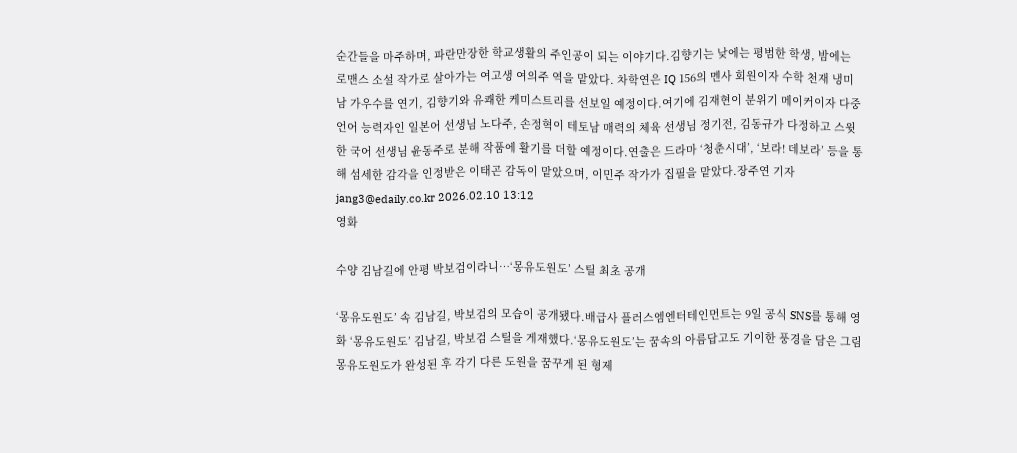순간들을 마주하며, 파란만장한 학교생활의 주인공이 되는 이야기다.김향기는 낮에는 평범한 학생, 밤에는 로맨스 소설 작가로 살아가는 여고생 여의주 역을 맡았다. 차학연은 IQ 156의 멘사 회원이자 수학 천재 냉미남 가우수를 연기, 김향기와 유쾌한 케미스트리를 선보일 예정이다.여기에 김재현이 분위기 메이커이자 다중언어 능력자인 일본어 선생님 노다주, 손정혁이 테토남 매력의 체육 선생님 정기전, 김동규가 다정하고 스윗한 국어 선생님 윤동주로 분해 작품에 활기를 더할 예정이다.연출은 드라마 ‘청춘시대’, ‘보라! 데보라’ 등을 통해 섬세한 감각을 인정받은 이태곤 감독이 맡았으며, 이민주 작가가 집필을 맡았다.장주연 기자 jang3@edaily.co.kr 2026.02.10 13:12
영화

수양 김남길에 안평 박보검이라니…‘몽유도원도’ 스틸 최초 공개

‘몽유도원도’ 속 김남길, 박보검의 모습이 공개됐다.배급사 플러스엠엔터테인먼트는 9일 공식 SNS를 통해 영화 ‘몽유도원도’ 김남길, 박보검 스틸을 게재했다.‘몽유도원도’는 꿈속의 아름답고도 기이한 풍경을 담은 그림 몽유도원도가 완성된 후 각기 다른 도원을 꿈꾸게 된 형제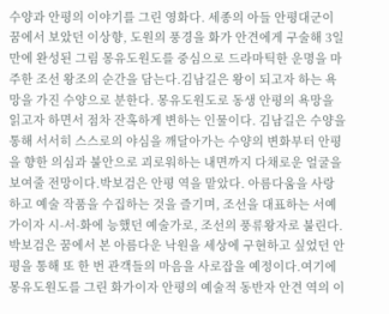수양과 안평의 이야기를 그린 영화다. 세종의 아들 안평대군이 꿈에서 보았던 이상향, 도원의 풍경을 화가 안견에게 구술해 3일 만에 완성된 그림 몽유도원도를 중심으로 드라마틱한 운명을 마주한 조선 왕조의 순간을 담는다.김남길은 왕이 되고자 하는 욕망을 가진 수양으로 분한다. 몽유도원도로 동생 안평의 욕망을 읽고자 하면서 점차 잔혹하게 변하는 인물이다. 김남길은 수양을 통해 서서히 스스로의 야심을 깨달아가는 수양의 변화부터 안평을 향한 의심과 불안으로 괴로워하는 내면까지 다채로운 얼굴을 보여줄 전망이다.박보검은 안평 역을 맡았다. 아름다움을 사랑하고 예술 작품을 수집하는 것을 즐기며, 조선을 대표하는 서예가이자 시-서-화에 능했던 예술가로, 조선의 풍류왕자로 불린다. 박보검은 꿈에서 본 아름다운 낙원을 세상에 구현하고 싶었던 안평을 통해 또 한 번 관객들의 마음을 사로잡을 예정이다.여기에 몽유도원도를 그린 화가이자 안평의 예술적 동반자 안견 역의 이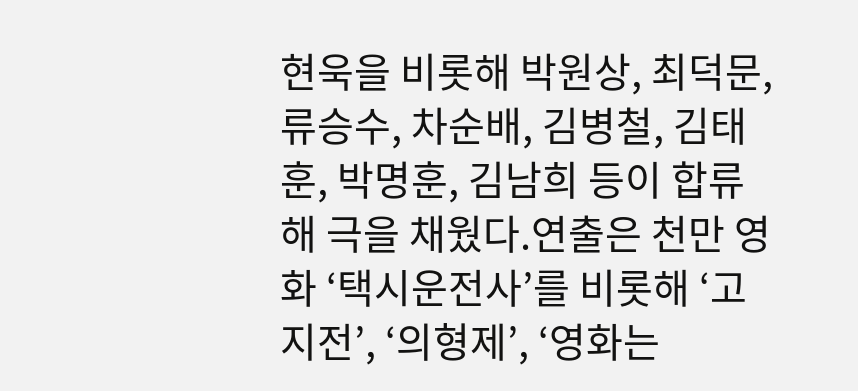현욱을 비롯해 박원상, 최덕문, 류승수, 차순배, 김병철, 김태훈, 박명훈, 김남희 등이 합류해 극을 채웠다.연출은 천만 영화 ‘택시운전사’를 비롯해 ‘고지전’, ‘의형제’, ‘영화는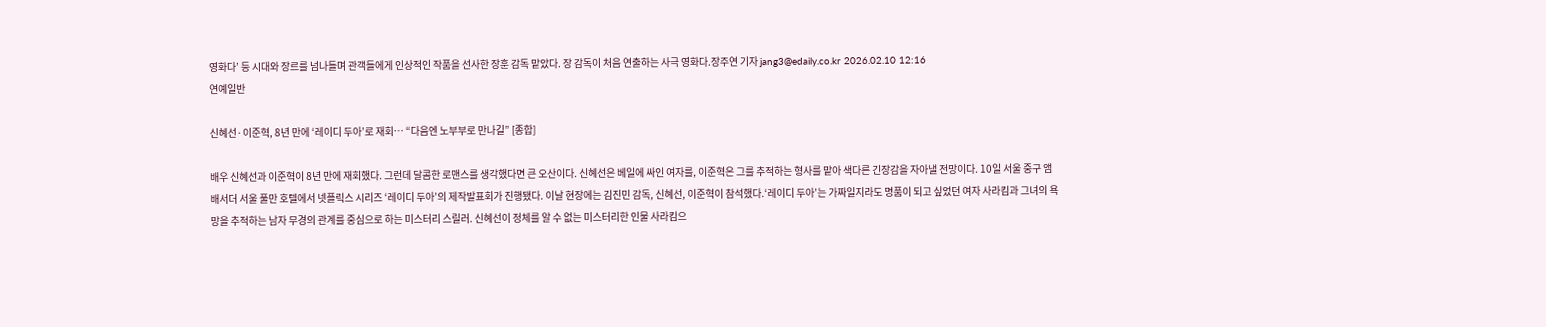영화다’ 등 시대와 장르를 넘나들며 관객들에게 인상적인 작품을 선사한 장훈 감독 맡았다. 장 감독이 처음 연출하는 사극 영화다.장주연 기자 jang3@edaily.co.kr 2026.02.10 12:16
연예일반

신혜선·이준혁, 8년 만에 ‘레이디 두아’로 재회… “다음엔 노부부로 만나길” [종합]

배우 신혜선과 이준혁이 8년 만에 재회했다. 그런데 달콤한 로맨스를 생각했다면 큰 오산이다. 신혜선은 베일에 싸인 여자를, 이준혁은 그를 추적하는 형사를 맡아 색다른 긴장감을 자아낼 전망이다. 10일 서울 중구 앰배서더 서울 풀만 호텔에서 넷플릭스 시리즈 ‘레이디 두아’의 제작발표회가 진행됐다. 이날 현장에는 김진민 감독, 신혜선, 이준혁이 참석했다.‘레이디 두아’는 가짜일지라도 명품이 되고 싶었던 여자 사라킴과 그녀의 욕망을 추적하는 남자 무경의 관계를 중심으로 하는 미스터리 스릴러. 신혜선이 정체를 알 수 없는 미스터리한 인물 사라킴으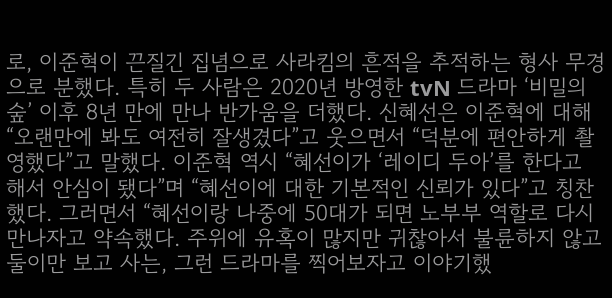로, 이준혁이 끈질긴 집념으로 사라킴의 흔적을 추적하는 형사 무경으로 분했다. 특히 두 사람은 2020년 방영한 tvN 드라마 ‘비밀의 숲’ 이후 8년 만에 만나 반가움을 더했다. 신혜선은 이준혁에 대해 “오랜만에 봐도 여전히 잘생겼다”고 웃으면서 “덕분에 편안하게 촬영했다”고 말했다. 이준혁 역시 “혜선이가 ‘레이디 두아’를 한다고 해서 안심이 됐다”며 “혜선이에 대한 기본적인 신뢰가 있다”고 칭찬했다. 그러면서 “혜선이랑 나중에 50대가 되면 노부부 역할로 다시 만나자고 약속했다. 주위에 유혹이 많지만 귀찮아서 불륜하지 않고 둘이만 보고 사는, 그런 드라마를 찍어보자고 이야기했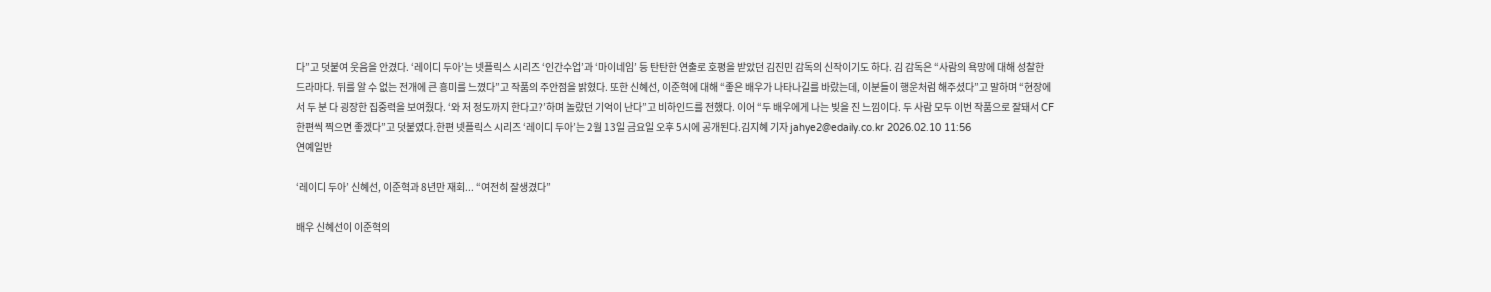다”고 덧붙여 웃음을 안겼다. ‘레이디 두아’는 넷플릭스 시리즈 ‘인간수업’과 ‘마이네임’ 등 탄탄한 연출로 호평을 받았던 김진민 감독의 신작이기도 하다. 김 감독은 “사람의 욕망에 대해 성찰한 드라마다. 뒤를 알 수 없는 전개에 큰 흥미를 느꼈다”고 작품의 주안점을 밝혔다. 또한 신혜선, 이준혁에 대해 “좋은 배우가 나타나길를 바랐는데, 이분들이 행운처럼 해주셨다”고 말하며 “현장에서 두 분 다 굉장한 집중력을 보여줬다. ‘와 저 정도까지 한다고?’하며 놀랐던 기억이 난다”고 비하인드를 전했다. 이어 “두 배우에게 나는 빚을 진 느낌이다. 두 사람 모두 이번 작품으로 잘돼서 CF 한편씩 찍으면 좋겠다”고 덧붙였다.한편 넷플릭스 시리즈 ‘레이디 두아’는 2월 13일 금요일 오후 5시에 공개된다.김지혜 기자 jahye2@edaily.co.kr 2026.02.10 11:56
연예일반

‘레이디 두아’ 신혜선, 이준혁과 8년만 재회... “여전히 잘생겼다”

배우 신혜선이 이준혁의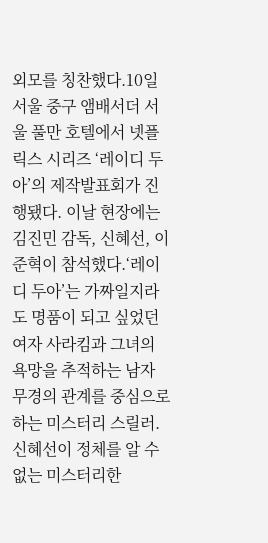외모를 칭찬했다.10일 서울 중구 앰배서더 서울 풀만 호텔에서 넷플릭스 시리즈 ‘레이디 두아’의 제작발표회가 진행됐다. 이날 현장에는 김진민 감독, 신혜선, 이준혁이 참석했다.‘레이디 두아’는 가짜일지라도 명품이 되고 싶었던 여자 사라킴과 그녀의 욕망을 추적하는 남자 무경의 관계를 중심으로 하는 미스터리 스릴러. 신혜선이 정체를 알 수 없는 미스터리한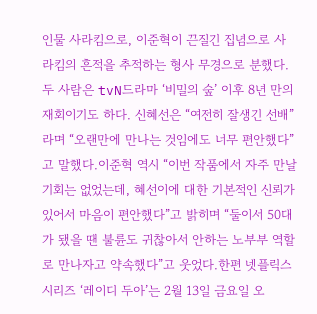인물 사라킴으로, 이준혁이 끈질긴 집념으로 사라킴의 흔적을 추적하는 형사 무경으로 분했다.두 사람은 tvN드라마 ‘비밀의 숲’ 이후 8년 만의 재회이기도 하다. 신혜선은 “여전히 잘생긴 선배”라며 “오랜만에 만나는 것임에도 너무 편안했다”고 말했다.이준혁 역시 “이번 작품에서 자주 만날 기회는 없었는데, 혜선이에 대한 기본적인 신뢰가 있어서 마음이 편안했다”고 밝히며 “둘이서 50대가 됐을 땐 불륜도 귀찮아서 안하는 노부부 역할로 만나자고 약속했다”고 웃었다.한편 넷플릭스 시리즈 ‘레이디 두아’는 2월 13일 금요일 오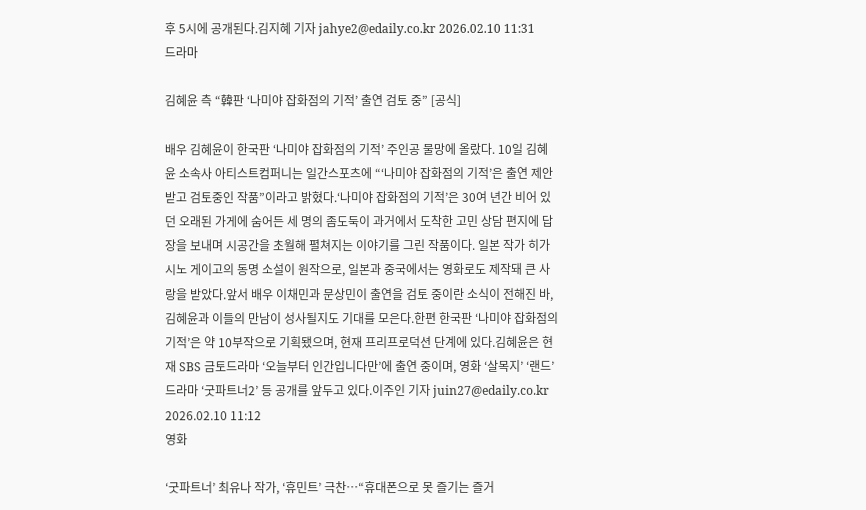후 5시에 공개된다.김지혜 기자 jahye2@edaily.co.kr 2026.02.10 11:31
드라마

김혜윤 측 “韓판 ‘나미야 잡화점의 기적’ 출연 검토 중” [공식]

배우 김혜윤이 한국판 ‘나미야 잡화점의 기적’ 주인공 물망에 올랐다. 10일 김혜윤 소속사 아티스트컴퍼니는 일간스포츠에 “‘나미야 잡화점의 기적’은 출연 제안받고 검토중인 작품”이라고 밝혔다.‘나미야 잡화점의 기적’은 30여 년간 비어 있던 오래된 가게에 숨어든 세 명의 좀도둑이 과거에서 도착한 고민 상담 편지에 답장을 보내며 시공간을 초월해 펼쳐지는 이야기를 그린 작품이다. 일본 작가 히가시노 게이고의 동명 소설이 원작으로, 일본과 중국에서는 영화로도 제작돼 큰 사랑을 받았다.앞서 배우 이채민과 문상민이 출연을 검토 중이란 소식이 전해진 바, 김혜윤과 이들의 만남이 성사될지도 기대를 모은다.한편 한국판 ‘나미야 잡화점의 기적’은 약 10부작으로 기획됐으며, 현재 프리프로덕션 단계에 있다.김혜윤은 현재 SBS 금토드라마 ‘오늘부터 인간입니다만’에 출연 중이며, 영화 ‘살목지’ ‘랜드’ 드라마 ‘굿파트너2’ 등 공개를 앞두고 있다.이주인 기자 juin27@edaily.co.kr 2026.02.10 11:12
영화

‘굿파트너’ 최유나 작가, ‘휴민트’ 극찬…“휴대폰으로 못 즐기는 즐거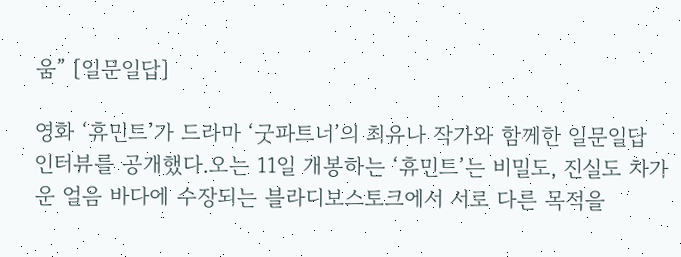움” [일문일답]

영화 ‘휴민트’가 드라마 ‘굿파트너’의 최유나 작가와 함께한 일문일답 인터뷰를 공개했다.오는 11일 개봉하는 ‘휴민트’는 비밀도, 진실도 차가운 얼음 바다에 수장되는 블라디보스토크에서 서로 다른 목적을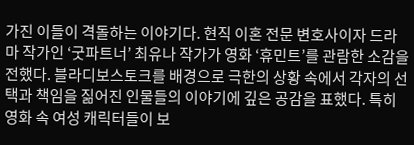가진 이들이 격돌하는 이야기다. 현직 이혼 전문 변호사이자 드라마 작가인 ‘굿파트너’ 최유나 작가가 영화 ‘휴민트’를 관람한 소감을 전했다. 블라디보스토크를 배경으로 극한의 상황 속에서 각자의 선택과 책임을 짊어진 인물들의 이야기에 깊은 공감을 표했다. 특히 영화 속 여성 캐릭터들이 보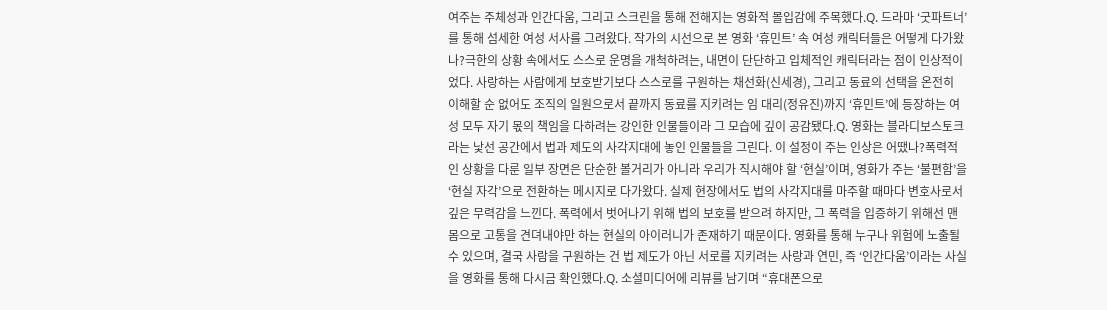여주는 주체성과 인간다움, 그리고 스크린을 통해 전해지는 영화적 몰입감에 주목했다.Q. 드라마 ‘굿파트너’를 통해 섬세한 여성 서사를 그려왔다. 작가의 시선으로 본 영화 ‘휴민트’ 속 여성 캐릭터들은 어떻게 다가왔나?극한의 상황 속에서도 스스로 운명을 개척하려는, 내면이 단단하고 입체적인 캐릭터라는 점이 인상적이었다. 사랑하는 사람에게 보호받기보다 스스로를 구원하는 채선화(신세경), 그리고 동료의 선택을 온전히 이해할 순 없어도 조직의 일원으로서 끝까지 동료를 지키려는 임 대리(정유진)까지 ‘휴민트’에 등장하는 여성 모두 자기 몫의 책임을 다하려는 강인한 인물들이라 그 모습에 깊이 공감됐다.Q. 영화는 블라디보스토크라는 낯선 공간에서 법과 제도의 사각지대에 놓인 인물들을 그린다. 이 설정이 주는 인상은 어땠나?폭력적인 상황을 다룬 일부 장면은 단순한 볼거리가 아니라 우리가 직시해야 할 ‘현실’이며, 영화가 주는 ‘불편함’을 ‘현실 자각’으로 전환하는 메시지로 다가왔다. 실제 현장에서도 법의 사각지대를 마주할 때마다 변호사로서 깊은 무력감을 느낀다. 폭력에서 벗어나기 위해 법의 보호를 받으려 하지만, 그 폭력을 입증하기 위해선 맨몸으로 고통을 견뎌내야만 하는 현실의 아이러니가 존재하기 때문이다. 영화를 통해 누구나 위험에 노출될 수 있으며, 결국 사람을 구원하는 건 법 제도가 아닌 서로를 지키려는 사랑과 연민, 즉 ‘인간다움’이라는 사실을 영화를 통해 다시금 확인했다.Q. 소셜미디어에 리뷰를 남기며 “휴대폰으로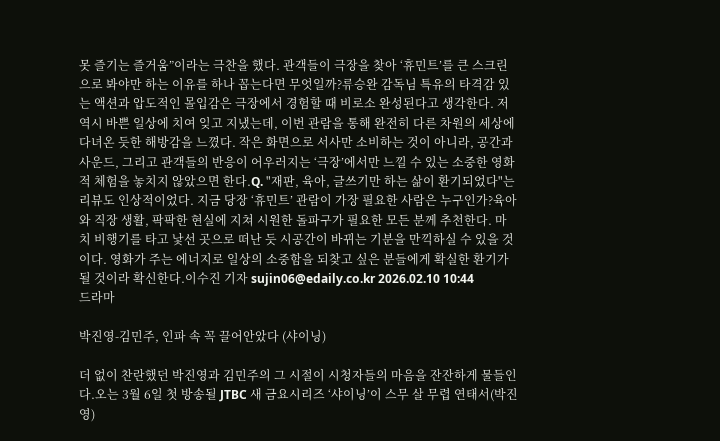못 즐기는 즐거움”이라는 극찬을 했다. 관객들이 극장을 찾아 ‘휴민트’를 큰 스크린으로 봐야만 하는 이유를 하나 꼽는다면 무엇일까?류승완 감독님 특유의 타격감 있는 액션과 압도적인 몰입감은 극장에서 경험할 때 비로소 완성된다고 생각한다. 저 역시 바쁜 일상에 치여 잊고 지냈는데, 이번 관람을 통해 완전히 다른 차원의 세상에 다녀온 듯한 해방감을 느꼈다. 작은 화면으로 서사만 소비하는 것이 아니라, 공간과 사운드, 그리고 관객들의 반응이 어우러지는 ‘극장’에서만 느낄 수 있는 소중한 영화적 체험을 놓치지 않았으면 한다.Q. "재판, 육아, 글쓰기만 하는 삶이 환기되었다"는 리뷰도 인상적이었다. 지금 당장 ‘휴민트’ 관람이 가장 필요한 사람은 누구인가?육아와 직장 생활, 팍팍한 현실에 지쳐 시원한 돌파구가 필요한 모든 분께 추천한다. 마치 비행기를 타고 낯선 곳으로 떠난 듯 시공간이 바뀌는 기분을 만끽하실 수 있을 것이다. 영화가 주는 에너지로 일상의 소중함을 되찾고 싶은 분들에게 확실한 환기가 될 것이라 확신한다.이수진 기자 sujin06@edaily.co.kr 2026.02.10 10:44
드라마

박진영-김민주, 인파 속 꼭 끌어안았다 (샤이닝)

더 없이 찬란했던 박진영과 김민주의 그 시절이 시청자들의 마음을 잔잔하게 물들인다.오는 3월 6일 첫 방송될 JTBC 새 금요시리즈 ‘샤이닝’이 스무 살 무렵 연태서(박진영)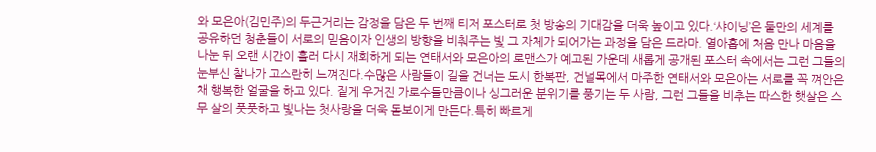와 모은아(김민주)의 두근거리는 감정을 담은 두 번째 티저 포스터로 첫 방송의 기대감을 더욱 높이고 있다.‘샤이닝’은 둘만의 세계를 공유하던 청춘들이 서로의 믿음이자 인생의 방향을 비춰주는 빛 그 자체가 되어가는 과정을 담은 드라마. 열아홉에 처음 만나 마음을 나눈 뒤 오랜 시간이 흘러 다시 재회하게 되는 연태서와 모은아의 로맨스가 예고된 가운데 새롭게 공개된 포스터 속에서는 그런 그들의 눈부신 찰나가 고스란히 느껴진다.수많은 사람들이 길을 건너는 도시 한복판, 건널목에서 마주한 연태서와 모은아는 서로를 꼭 껴안은 채 행복한 얼굴을 하고 있다. 짙게 우거진 가로수들만큼이나 싱그러운 분위기를 풍기는 두 사람, 그런 그들을 비추는 따스한 햇살은 스무 살의 풋풋하고 빛나는 첫사랑을 더욱 돋보이게 만든다.특히 빠르게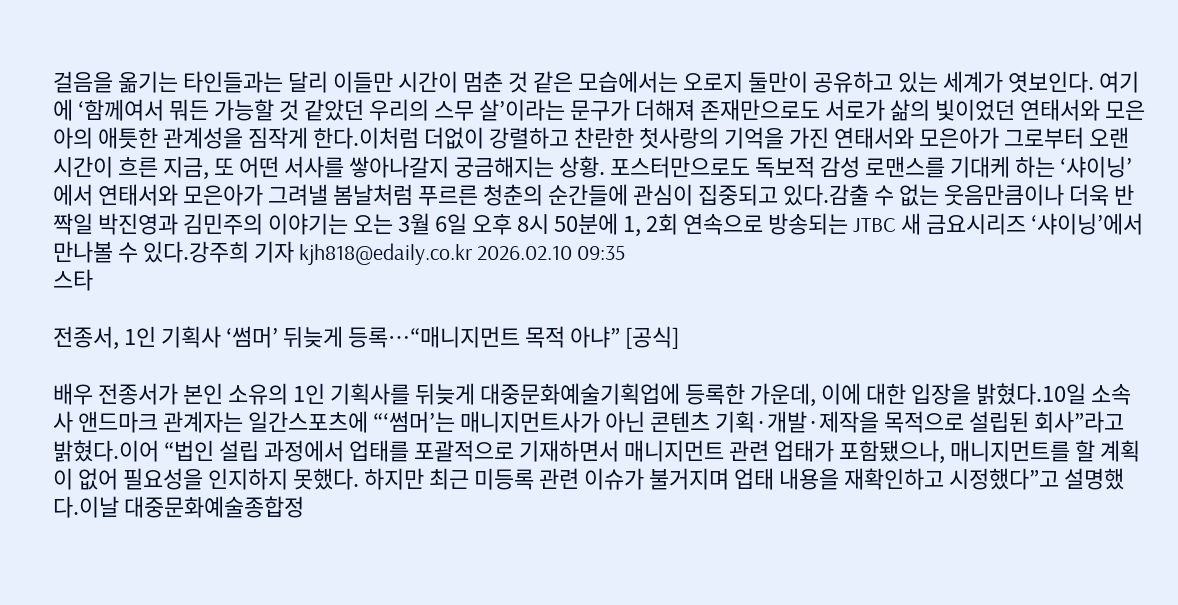걸음을 옮기는 타인들과는 달리 이들만 시간이 멈춘 것 같은 모습에서는 오로지 둘만이 공유하고 있는 세계가 엿보인다. 여기에 ‘함께여서 뭐든 가능할 것 같았던 우리의 스무 살’이라는 문구가 더해져 존재만으로도 서로가 삶의 빛이었던 연태서와 모은아의 애틋한 관계성을 짐작게 한다.이처럼 더없이 강렬하고 찬란한 첫사랑의 기억을 가진 연태서와 모은아가 그로부터 오랜 시간이 흐른 지금, 또 어떤 서사를 쌓아나갈지 궁금해지는 상황. 포스터만으로도 독보적 감성 로맨스를 기대케 하는 ‘샤이닝’에서 연태서와 모은아가 그려낼 봄날처럼 푸르른 청춘의 순간들에 관심이 집중되고 있다.감출 수 없는 웃음만큼이나 더욱 반짝일 박진영과 김민주의 이야기는 오는 3월 6일 오후 8시 50분에 1, 2회 연속으로 방송되는 JTBC 새 금요시리즈 ‘샤이닝’에서 만나볼 수 있다.강주희 기자 kjh818@edaily.co.kr 2026.02.10 09:35
스타

전종서, 1인 기획사 ‘썸머’ 뒤늦게 등록…“매니지먼트 목적 아냐” [공식]

배우 전종서가 본인 소유의 1인 기획사를 뒤늦게 대중문화예술기획업에 등록한 가운데, 이에 대한 입장을 밝혔다.10일 소속사 앤드마크 관계자는 일간스포츠에 “‘썸머’는 매니지먼트사가 아닌 콘텐츠 기획·개발·제작을 목적으로 설립된 회사”라고 밝혔다.이어 “법인 설립 과정에서 업태를 포괄적으로 기재하면서 매니지먼트 관련 업태가 포함됐으나, 매니지먼트를 할 계획이 없어 필요성을 인지하지 못했다. 하지만 최근 미등록 관련 이슈가 불거지며 업태 내용을 재확인하고 시정했다”고 설명했다.이날 대중문화예술종합정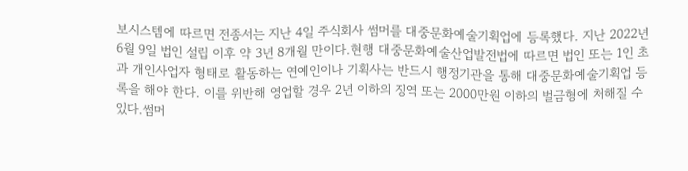보시스템에 따르면 전종서는 지난 4일 주식회사 썸머를 대중문화예술기획업에 등록했다. 지난 2022년 6월 9일 법인 설립 이후 약 3년 8개월 만이다.현행 대중문화예술산업발전법에 따르면 법인 또는 1인 초과 개인사업자 형태로 활동하는 연예인이나 기획사는 반드시 행정기관을 통해 대중문화예술기획업 등록을 해야 한다. 이를 위반해 영업할 경우 2년 이하의 징역 또는 2000만원 이하의 벌금형에 처해질 수 있다.썸머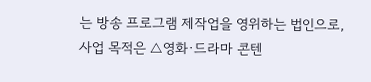는 방송 프로그램 제작업을 영위하는 법인으로, 사업 목적은 △영화·드라마 콘텐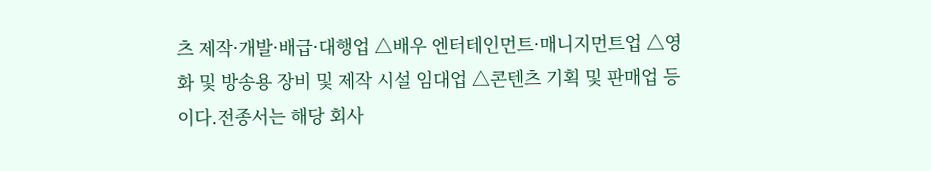츠 제작·개발·배급·대행업 △배우 엔터테인먼트·매니지먼트업 △영화 및 방송용 장비 및 제작 시설 임대업 △콘텐츠 기획 및 판매업 등이다.전종서는 해당 회사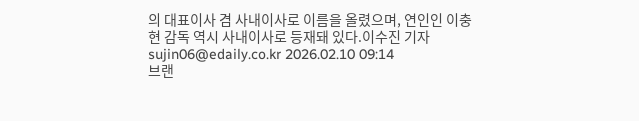의 대표이사 겸 사내이사로 이름을 올렸으며, 연인인 이충현 감독 역시 사내이사로 등재돼 있다.이수진 기자 sujin06@edaily.co.kr 2026.02.10 09:14
브랜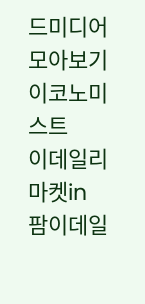드미디어
모아보기
이코노미스트
이데일리
마켓in
팜이데일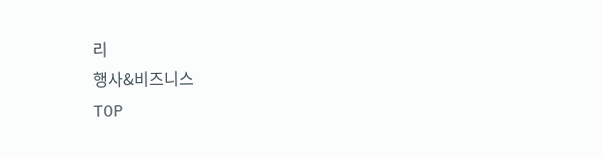리
행사&비즈니스
TOP